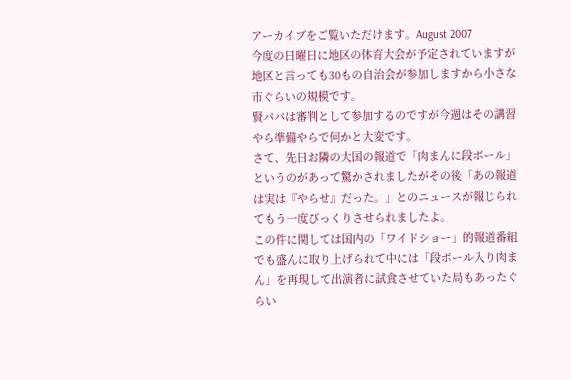アーカイブをご覧いただけます。August 2007
今度の日曜日に地区の体育大会が予定されていますが地区と言っても30もの自治会が参加しますから小さな市ぐらいの規模です。
賢パパは審判として参加するのですが今週はその講習やら準備やらで何かと大変です。
さて、先日お隣の大国の報道で「肉まんに段ボール」というのがあって驚かされましたがその後「あの報道は実は『やらせ』だった。」とのニュースが報じられてもう一度びっくりさせられましたよ。
この件に関しては国内の「ワイドショー」的報道番組でも盛んに取り上げられて中には「段ボール入り肉まん」を再現して出演者に試食させていた局もあったぐらい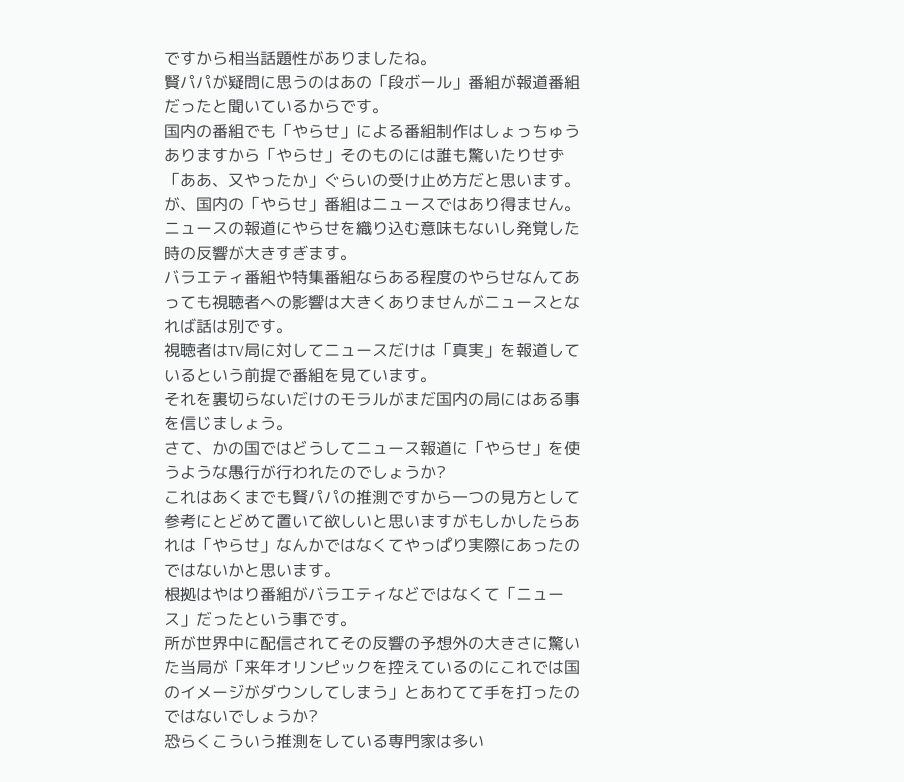ですから相当話題性がありましたね。
賢パパが疑問に思うのはあの「段ボール」番組が報道番組だったと聞いているからです。
国内の番組でも「やらせ」による番組制作はしょっちゅうありますから「やらせ」そのものには誰も驚いたりせず「ああ、又やったか」ぐらいの受け止め方だと思います。
が、国内の「やらせ」番組はニュースではあり得ません。
ニュースの報道にやらせを織り込む意味もないし発覚した時の反響が大きすぎます。
バラエティ番組や特集番組ならある程度のやらせなんてあっても視聴者への影響は大きくありませんがニュースとなれば話は別です。
視聴者はTV局に対してニュースだけは「真実」を報道しているという前提で番組を見ています。
それを裏切らないだけのモラルがまだ国内の局にはある事を信じましょう。
さて、かの国ではどうしてニュース報道に「やらせ」を使うような愚行が行われたのでしょうか?
これはあくまでも賢パパの推測ですから一つの見方として参考にとどめて置いて欲しいと思いますがもしかしたらあれは「やらせ」なんかではなくてやっぱり実際にあったのではないかと思います。
根拠はやはり番組がバラエティなどではなくて「ニュース」だったという事です。
所が世界中に配信されてその反響の予想外の大きさに驚いた当局が「来年オリンピックを控えているのにこれでは国のイメージがダウンしてしまう」とあわてて手を打ったのではないでしょうか?
恐らくこういう推測をしている専門家は多い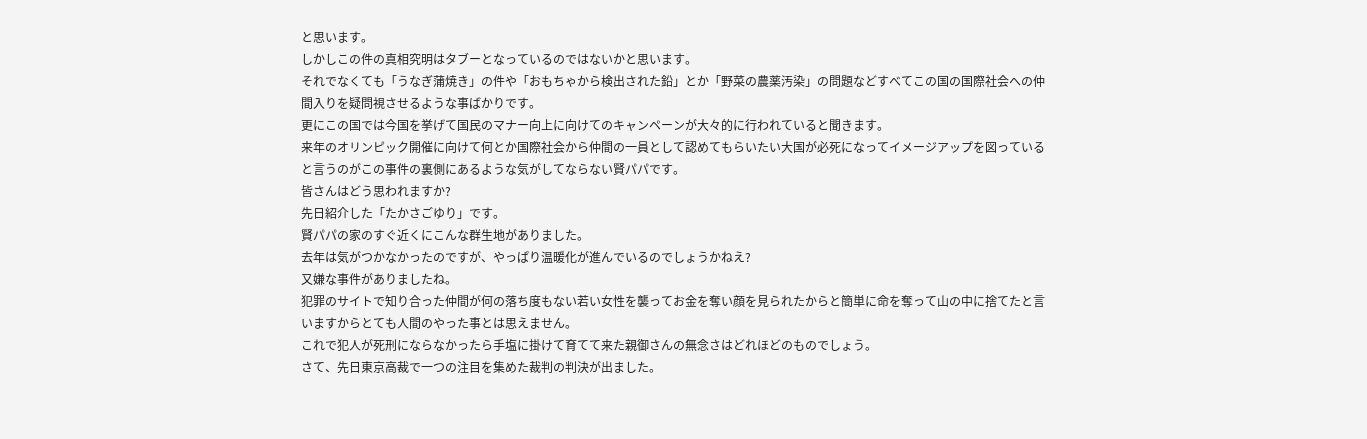と思います。
しかしこの件の真相究明はタブーとなっているのではないかと思います。
それでなくても「うなぎ蒲焼き」の件や「おもちゃから検出された鉛」とか「野菜の農薬汚染」の問題などすべてこの国の国際社会への仲間入りを疑問視させるような事ばかりです。
更にこの国では今国を挙げて国民のマナー向上に向けてのキャンペーンが大々的に行われていると聞きます。
来年のオリンピック開催に向けて何とか国際社会から仲間の一員として認めてもらいたい大国が必死になってイメージアップを図っていると言うのがこの事件の裏側にあるような気がしてならない賢パパです。
皆さんはどう思われますか?
先日紹介した「たかさごゆり」です。
賢パパの家のすぐ近くにこんな群生地がありました。
去年は気がつかなかったのですが、やっぱり温暖化が進んでいるのでしょうかねえ?
又嫌な事件がありましたね。
犯罪のサイトで知り合った仲間が何の落ち度もない若い女性を襲ってお金を奪い顔を見られたからと簡単に命を奪って山の中に捨てたと言いますからとても人間のやった事とは思えません。
これで犯人が死刑にならなかったら手塩に掛けて育てて来た親御さんの無念さはどれほどのものでしょう。
さて、先日東京高裁で一つの注目を集めた裁判の判決が出ました。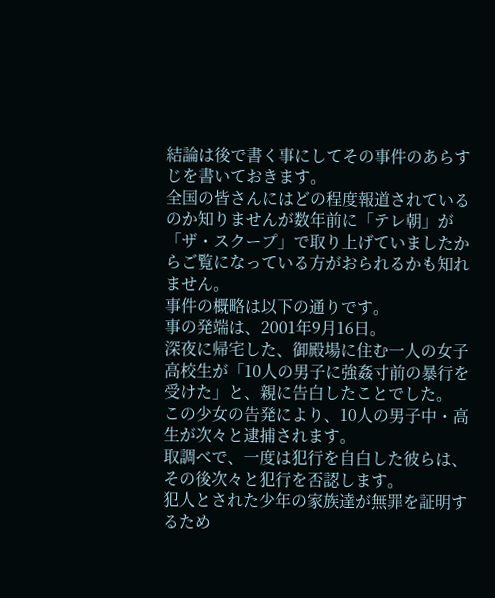結論は後で書く事にしてその事件のあらすじを書いておきます。
全国の皆さんにはどの程度報道されているのか知りませんが数年前に「テレ朝」が「ザ・スクープ」で取り上げていましたからご覧になっている方がおられるかも知れません。
事件の概略は以下の通りです。
事の発端は、2001年9月16日。
深夜に帰宅した、御殿場に住む一人の女子高校生が「10人の男子に強姦寸前の暴行を受けた」と、親に告白したことでした。
この少女の告発により、10人の男子中・高生が次々と逮捕されます。
取調べで、一度は犯行を自白した彼らは、その後次々と犯行を否認します。
犯人とされた少年の家族達が無罪を証明するため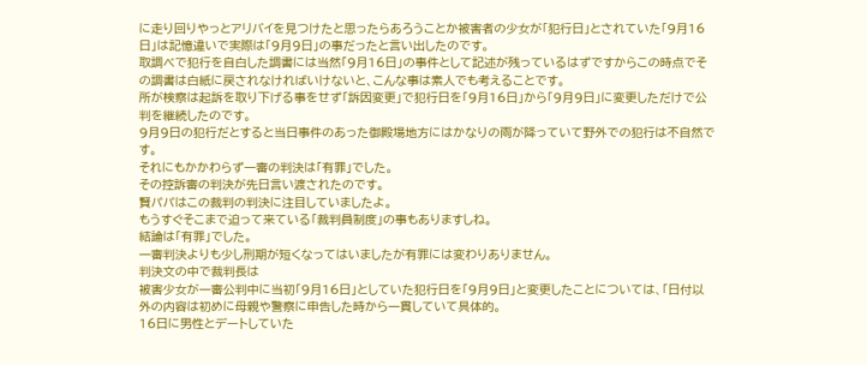に走り回りやっとアリバイを見つけたと思ったらあろうことか被害者の少女が「犯行日」とされていた「9月16日」は記憶違いで実際は「9月9日」の事だったと言い出したのです。
取調べで犯行を自白した調書には当然「9月16日」の事件として記述が残っているはずですからこの時点でその調書は白紙に戻されなければいけないと、こんな事は素人でも考えることです。
所が検察は起訴を取り下げる事をせず「訴因変更」で犯行日を「9月16日」から「9月9日」に変更しただけで公判を継続したのです。
9月9日の犯行だとすると当日事件のあった御殿場地方にはかなりの雨が降っていて野外での犯行は不自然です。
それにもかかわらず一審の判決は「有罪」でした。
その控訴審の判決が先日言い渡されたのです。
賢パパはこの裁判の判決に注目していましたよ。
もうすぐそこまで迫って来ている「裁判員制度」の事もありますしね。
結論は「有罪」でした。
一審判決よりも少し刑期が短くなってはいましたが有罪には変わりありません。
判決文の中で裁判長は
被害少女が一審公判中に当初「9月16日」としていた犯行日を「9月9日」と変更したことについては、「日付以外の内容は初めに母親や警察に申告した時から一貫していて具体的。
16日に男性とデートしていた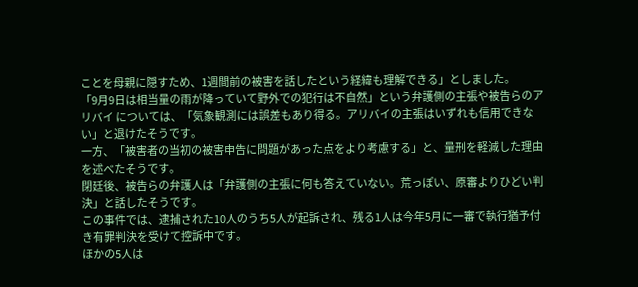ことを母親に隠すため、1週間前の被害を話したという経緯も理解できる」としました。
「9月9日は相当量の雨が降っていて野外での犯行は不自然」という弁護側の主張や被告らのアリバイ については、「気象観測には誤差もあり得る。アリバイの主張はいずれも信用できない」と退けたそうです。
一方、「被害者の当初の被害申告に問題があった点をより考慮する」と、量刑を軽減した理由を述べたそうです。
閉廷後、被告らの弁護人は「弁護側の主張に何も答えていない。荒っぽい、原審よりひどい判決」と話したそうです。
この事件では、逮捕された10人のうち5人が起訴され、残る1人は今年5月に一審で執行猶予付き有罪判決を受けて控訴中です。
ほかの5人は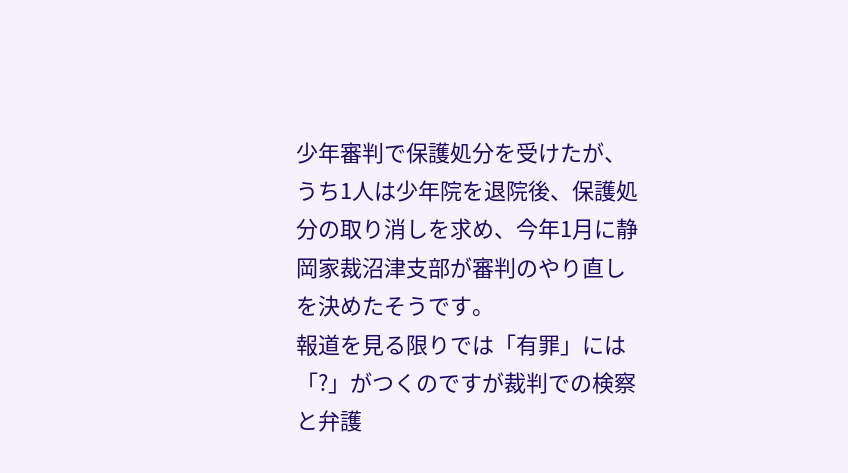少年審判で保護処分を受けたが、うち1人は少年院を退院後、保護処分の取り消しを求め、今年1月に静岡家裁沼津支部が審判のやり直しを決めたそうです。
報道を見る限りでは「有罪」には「?」がつくのですが裁判での検察と弁護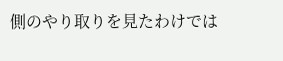側のやり取りを見たわけでは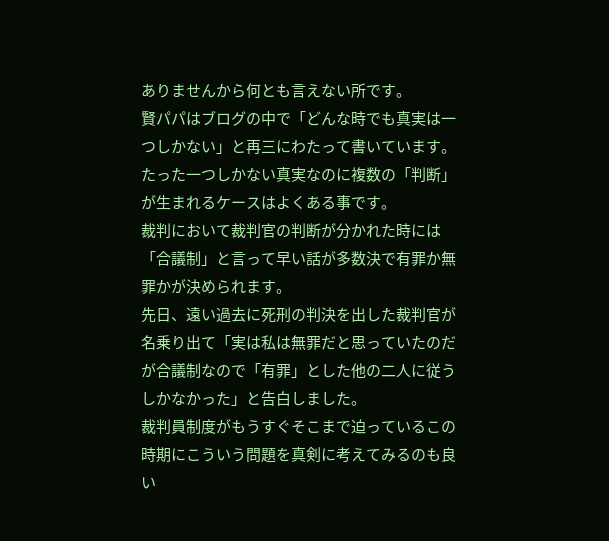ありませんから何とも言えない所です。
賢パパはブログの中で「どんな時でも真実は一つしかない」と再三にわたって書いています。
たった一つしかない真実なのに複数の「判断」が生まれるケースはよくある事です。
裁判において裁判官の判断が分かれた時には「合議制」と言って早い話が多数決で有罪か無罪かが決められます。
先日、遠い過去に死刑の判決を出した裁判官が名乗り出て「実は私は無罪だと思っていたのだが合議制なので「有罪」とした他の二人に従うしかなかった」と告白しました。
裁判員制度がもうすぐそこまで迫っているこの時期にこういう問題を真剣に考えてみるのも良い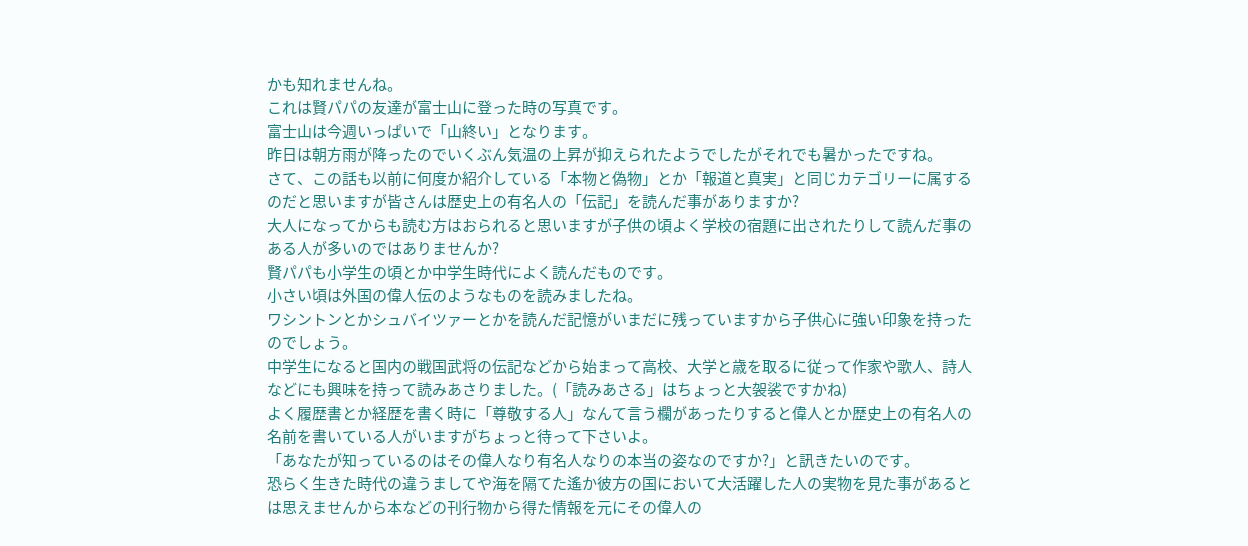かも知れませんね。
これは賢パパの友達が富士山に登った時の写真です。
富士山は今週いっぱいで「山終い」となります。
昨日は朝方雨が降ったのでいくぶん気温の上昇が抑えられたようでしたがそれでも暑かったですね。
さて、この話も以前に何度か紹介している「本物と偽物」とか「報道と真実」と同じカテゴリーに属するのだと思いますが皆さんは歴史上の有名人の「伝記」を読んだ事がありますか?
大人になってからも読む方はおられると思いますが子供の頃よく学校の宿題に出されたりして読んだ事のある人が多いのではありませんか?
賢パパも小学生の頃とか中学生時代によく読んだものです。
小さい頃は外国の偉人伝のようなものを読みましたね。
ワシントンとかシュバイツァーとかを読んだ記憶がいまだに残っていますから子供心に強い印象を持ったのでしょう。
中学生になると国内の戦国武将の伝記などから始まって高校、大学と歳を取るに従って作家や歌人、詩人などにも興味を持って読みあさりました。(「読みあさる」はちょっと大袈裟ですかね)
よく履歴書とか経歴を書く時に「尊敬する人」なんて言う欄があったりすると偉人とか歴史上の有名人の名前を書いている人がいますがちょっと待って下さいよ。
「あなたが知っているのはその偉人なり有名人なりの本当の姿なのですか?」と訊きたいのです。
恐らく生きた時代の違うましてや海を隔てた遙か彼方の国において大活躍した人の実物を見た事があるとは思えませんから本などの刊行物から得た情報を元にその偉人の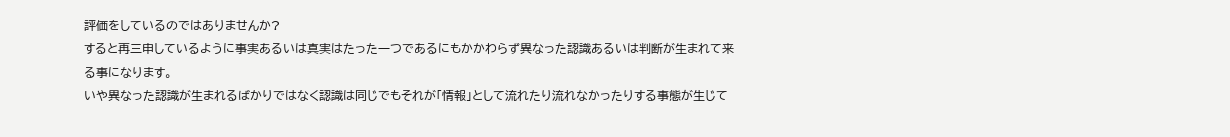評価をしているのではありませんか?
すると再三申しているように事実あるいは真実はたった一つであるにもかかわらず異なった認識あるいは判断が生まれて来る事になります。
いや異なった認識が生まれるばかりではなく認識は同じでもそれが「情報」として流れたり流れなかったりする事態が生じて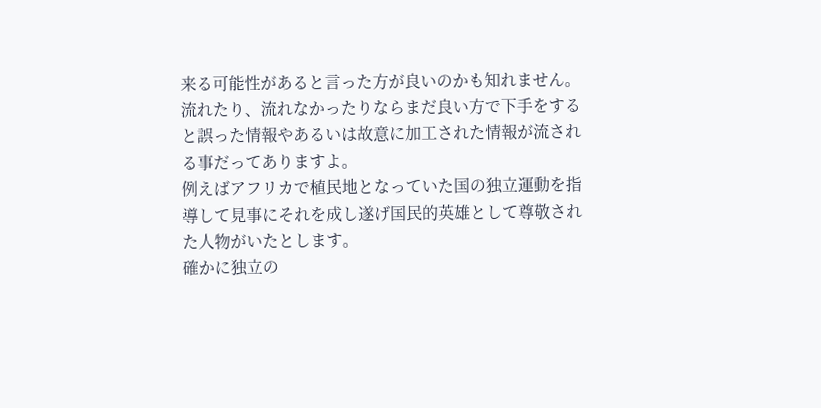来る可能性があると言った方が良いのかも知れません。
流れたり、流れなかったりならまだ良い方で下手をすると誤った情報やあるいは故意に加工された情報が流される事だってありますよ。
例えばアフリカで植民地となっていた国の独立運動を指導して見事にそれを成し遂げ国民的英雄として尊敬された人物がいたとします。
確かに独立の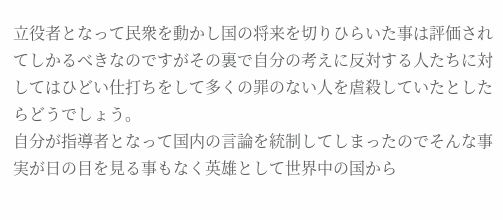立役者となって民衆を動かし国の将来を切りひらいた事は評価されてしかるべきなのですがその裏で自分の考えに反対する人たちに対してはひどい仕打ちをして多くの罪のない人を虐殺していたとしたらどうでしょう。
自分が指導者となって国内の言論を統制してしまったのでそんな事実が日の目を見る事もなく英雄として世界中の国から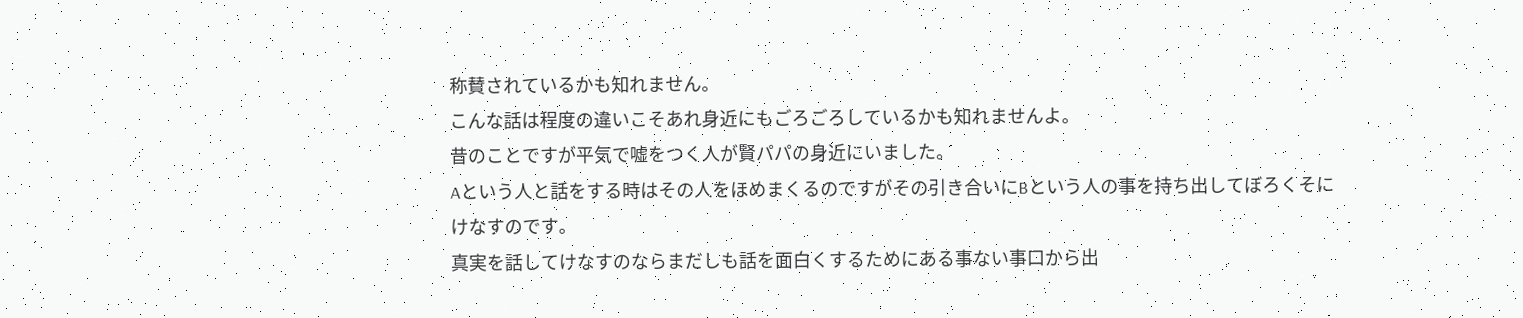称賛されているかも知れません。
こんな話は程度の違いこそあれ身近にもごろごろしているかも知れませんよ。
昔のことですが平気で嘘をつく人が賢パパの身近にいました。
Aという人と話をする時はその人をほめまくるのですがその引き合いにBという人の事を持ち出してぼろくそにけなすのです。
真実を話してけなすのならまだしも話を面白くするためにある事ない事口から出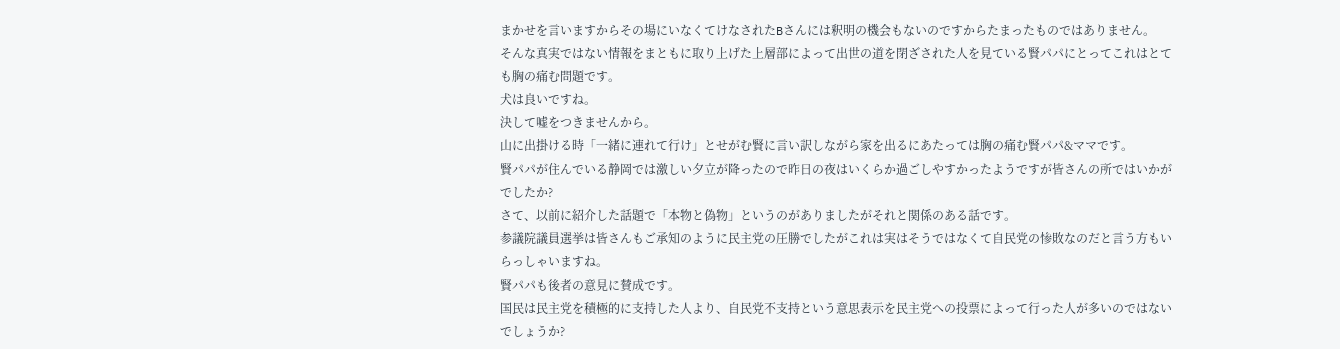まかせを言いますからその場にいなくてけなされたBさんには釈明の機会もないのですからたまったものではありません。
そんな真実ではない情報をまともに取り上げた上層部によって出世の道を閉ざされた人を見ている賢パパにとってこれはとても胸の痛む問題です。
犬は良いですね。
決して嘘をつきませんから。
山に出掛ける時「一緒に連れて行け」とせがむ賢に言い訳しながら家を出るにあたっては胸の痛む賢パパ&ママです。
賢パパが住んでいる静岡では激しい夕立が降ったので昨日の夜はいくらか過ごしやすかったようですが皆さんの所ではいかがでしたか?
さて、以前に紹介した話題で「本物と偽物」というのがありましたがそれと関係のある話です。
参議院議員選挙は皆さんもご承知のように民主党の圧勝でしたがこれは実はそうではなくて自民党の惨敗なのだと言う方もいらっしゃいますね。
賢パパも後者の意見に賛成です。
国民は民主党を積極的に支持した人より、自民党不支持という意思表示を民主党への投票によって行った人が多いのではないでしょうか?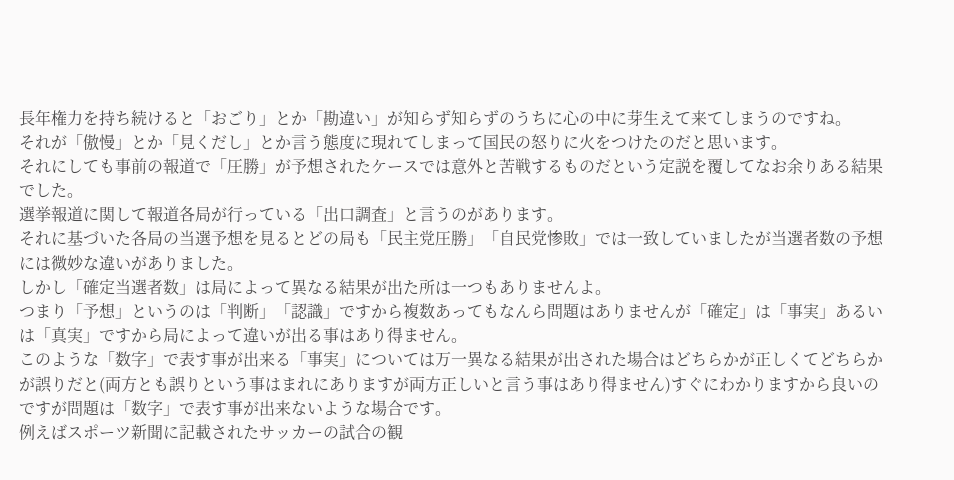長年権力を持ち続けると「おごり」とか「勘違い」が知らず知らずのうちに心の中に芽生えて来てしまうのですね。
それが「傲慢」とか「見くだし」とか言う態度に現れてしまって国民の怒りに火をつけたのだと思います。
それにしても事前の報道で「圧勝」が予想されたケースでは意外と苦戦するものだという定説を覆してなお余りある結果でした。
選挙報道に関して報道各局が行っている「出口調査」と言うのがあります。
それに基づいた各局の当選予想を見るとどの局も「民主党圧勝」「自民党惨敗」では一致していましたが当選者数の予想には微妙な違いがありました。
しかし「確定当選者数」は局によって異なる結果が出た所は一つもありませんよ。
つまり「予想」というのは「判断」「認識」ですから複数あってもなんら問題はありませんが「確定」は「事実」あるいは「真実」ですから局によって違いが出る事はあり得ません。
このような「数字」で表す事が出来る「事実」については万一異なる結果が出された場合はどちらかが正しくてどちらかが誤りだと(両方とも誤りという事はまれにありますが両方正しいと言う事はあり得ません)すぐにわかりますから良いのですが問題は「数字」で表す事が出来ないような場合です。
例えばスポーツ新聞に記載されたサッカーの試合の観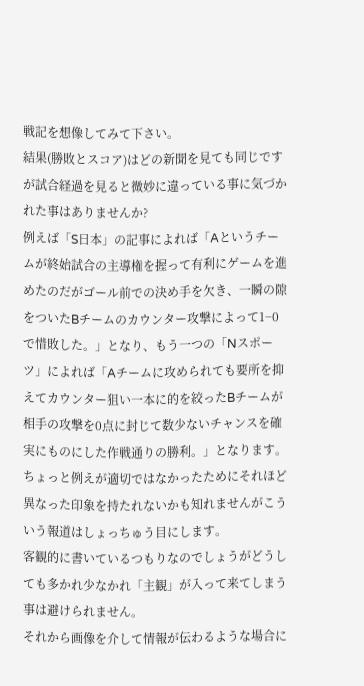戦記を想像してみて下さい。
結果(勝敗とスコア)はどの新聞を見ても同じですが試合経過を見ると微妙に違っている事に気づかれた事はありませんか?
例えば「S日本」の記事によれば「Aというチームが終始試合の主導権を握って有利にゲームを進めたのだがゴール前での決め手を欠き、一瞬の隙をついたBチームのカウンター攻撃によって1−0で惜敗した。」となり、もう一つの「Nスポーツ」によれば「Aチームに攻められても要所を抑えてカウンター狙い一本に的を絞ったBチームが相手の攻撃を0点に封じて数少ないチャンスを確実にものにした作戦通りの勝利。」となります。
ちょっと例えが適切ではなかったためにそれほど異なった印象を持たれないかも知れませんがこういう報道はしょっちゅう目にします。
客観的に書いているつもりなのでしょうがどうしても多かれ少なかれ「主観」が入って来てしまう事は避けられません。
それから画像を介して情報が伝わるような場合に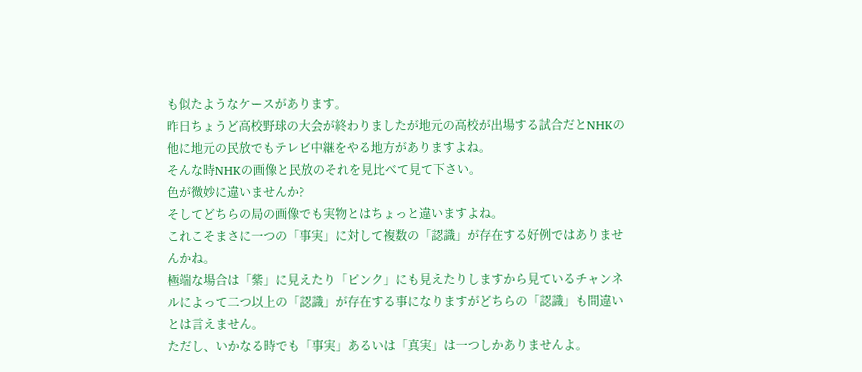も似たようなケースがあります。
昨日ちょうど高校野球の大会が終わりましたが地元の高校が出場する試合だとNHKの他に地元の民放でもテレビ中継をやる地方がありますよね。
そんな時NHKの画像と民放のそれを見比べて見て下さい。
色が微妙に違いませんか?
そしてどちらの局の画像でも実物とはちょっと違いますよね。
これこそまさに一つの「事実」に対して複数の「認識」が存在する好例ではありませんかね。
極端な場合は「紫」に見えたり「ピンク」にも見えたりしますから見ているチャンネルによって二つ以上の「認識」が存在する事になりますがどちらの「認識」も間違いとは言えません。
ただし、いかなる時でも「事実」あるいは「真実」は一つしかありませんよ。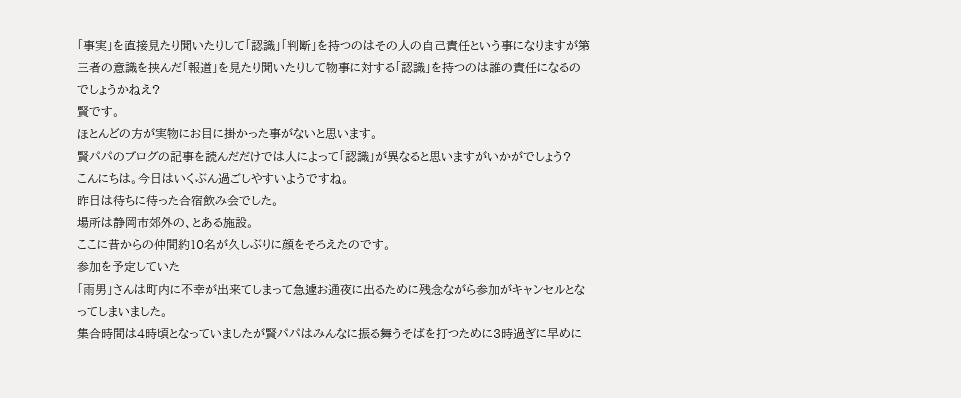「事実」を直接見たり聞いたりして「認識」「判断」を持つのはその人の自己責任という事になりますが第三者の意識を挟んだ「報道」を見たり聞いたりして物事に対する「認識」を持つのは誰の責任になるのでしょうかねえ?
賢です。
ほとんどの方が実物にお目に掛かった事がないと思います。
賢パパのブログの記事を読んだだけでは人によって「認識」が異なると思いますがいかがでしょう?
こんにちは。今日はいくぶん過ごしやすいようですね。
昨日は待ちに待った合宿飲み会でした。
場所は静岡市郊外の、とある施設。
ここに昔からの仲間約10名が久しぶりに顔をそろえたのです。
参加を予定していた
「雨男」さんは町内に不幸が出来てしまって急遽お通夜に出るために残念ながら参加がキャンセルとなってしまいました。
集合時間は4時頃となっていましたが賢パパはみんなに振る舞うそばを打つために3時過ぎに早めに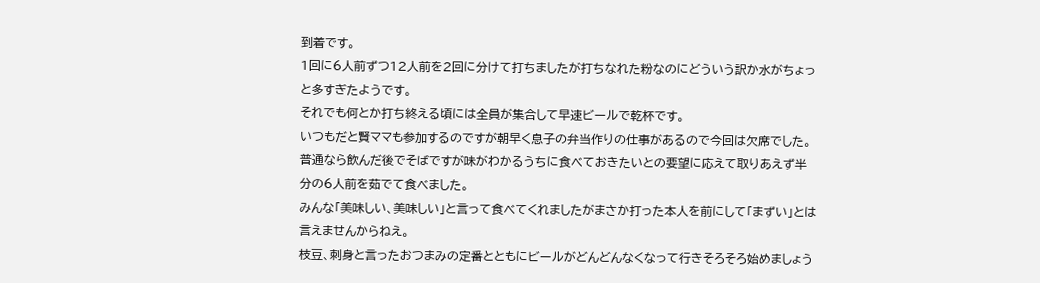到着です。
1回に6人前ずつ12人前を2回に分けて打ちましたが打ちなれた粉なのにどういう訳か水がちょっと多すぎたようです。
それでも何とか打ち終える頃には全員が集合して早速ビールで乾杯です。
いつもだと賢ママも参加するのですが朝早く息子の弁当作りの仕事があるので今回は欠席でした。
普通なら飲んだ後でそばですが味がわかるうちに食べておきたいとの要望に応えて取りあえず半分の6人前を茹でて食べました。
みんな「美味しい、美味しい」と言って食べてくれましたがまさか打った本人を前にして「まずい」とは言えませんからねえ。
枝豆、刺身と言ったおつまみの定番とともにビールがどんどんなくなって行きそろそろ始めましょう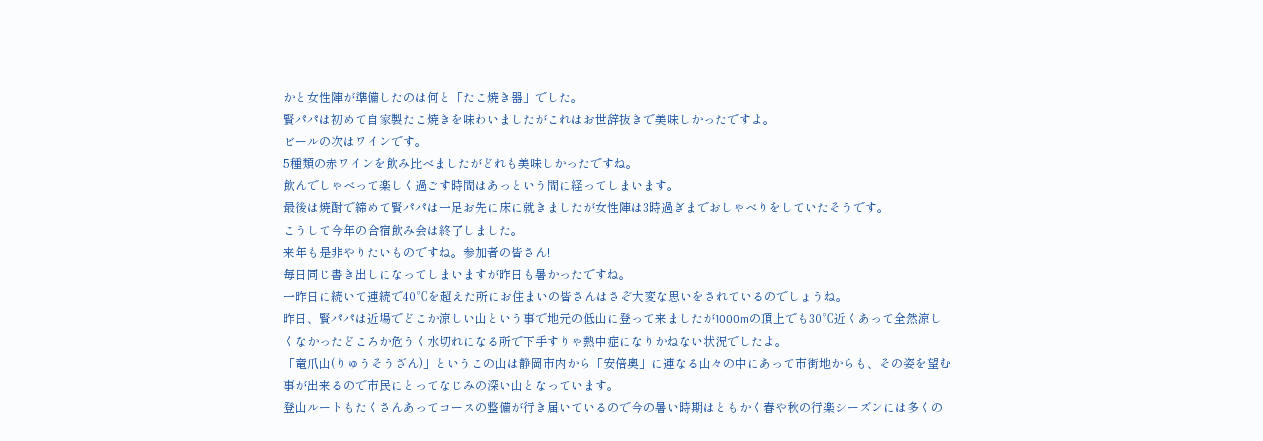かと女性陣が準備したのは何と「たこ焼き器」でした。
賢パパは初めて自家製たこ焼きを味わいましたがこれはお世辞抜きで美味しかったですよ。
ビールの次はワインです。
5種類の赤ワインを飲み比べましたがどれも美味しかったですね。
飲んでしゃべって楽しく過ごす時間はあっという間に経ってしまいます。
最後は焼酎で締めて賢パパは一足お先に床に就きましたが女性陣は3時過ぎまでおしゃべりをしていたそうです。
こうして今年の合宿飲み会は終了しました。
来年も是非やりたいものですね。参加者の皆さん!
毎日同じ書き出しになってしまいますが昨日も暑かったですね。
一昨日に続いて連続で40℃を超えた所にお住まいの皆さんはさぞ大変な思いをされているのでしょうね。
昨日、賢パパは近場でどこか涼しい山という事で地元の低山に登って来ましたが1000mの頂上でも30℃近くあって全然涼しくなかったどころか危うく水切れになる所で下手すりゃ熱中症になりかねない状況でしたよ。
「竜爪山(りゅうそうざん)」というこの山は静岡市内から「安倍奧」に連なる山々の中にあって市街地からも、その姿を望む事が出来るので市民にとってなじみの深い山となっています。
登山ルートもたくさんあってコースの整備が行き届いているので今の暑い時期はともかく春や秋の行楽シーズンには多くの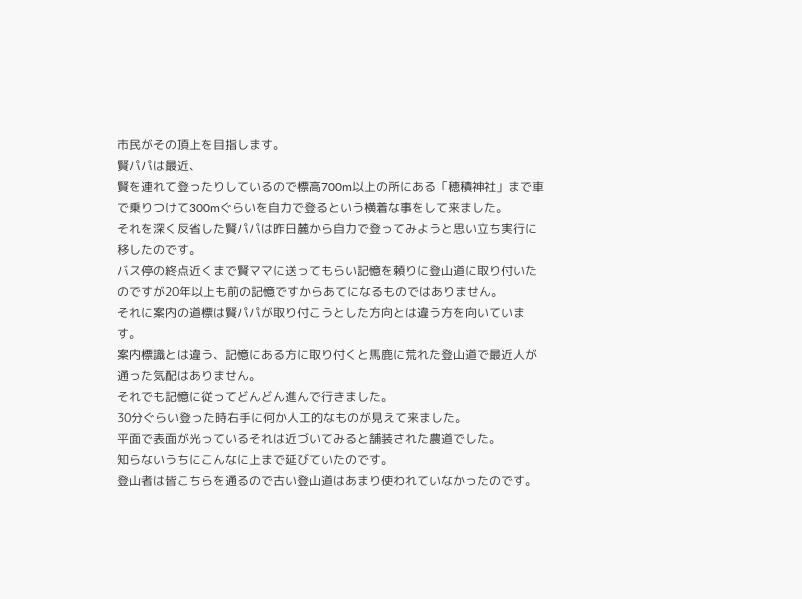市民がその頂上を目指します。
賢パパは最近、
賢を連れて登ったりしているので標高700m以上の所にある「穂積神社」まで車で乗りつけて300mぐらいを自力で登るという横着な事をして来ました。
それを深く反省した賢パパは昨日麓から自力で登ってみようと思い立ち実行に移したのです。
バス停の終点近くまで賢ママに送ってもらい記憶を頼りに登山道に取り付いたのですが20年以上も前の記憶ですからあてになるものではありません。
それに案内の道標は賢パパが取り付こうとした方向とは違う方を向いています。
案内標識とは違う、記憶にある方に取り付くと馬鹿に荒れた登山道で最近人が通った気配はありません。
それでも記憶に従ってどんどん進んで行きました。
30分ぐらい登った時右手に何か人工的なものが見えて来ました。
平面で表面が光っているそれは近づいてみると舗装された農道でした。
知らないうちにこんなに上まで延びていたのです。
登山者は皆こちらを通るので古い登山道はあまり使われていなかったのです。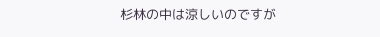杉林の中は涼しいのですが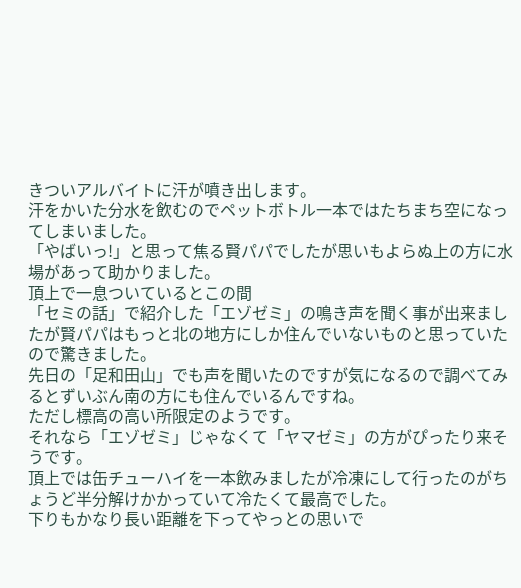きついアルバイトに汗が噴き出します。
汗をかいた分水を飲むのでペットボトル一本ではたちまち空になってしまいました。
「やばいっ!」と思って焦る賢パパでしたが思いもよらぬ上の方に水場があって助かりました。
頂上で一息ついているとこの間
「セミの話」で紹介した「エゾゼミ」の鳴き声を聞く事が出来ましたが賢パパはもっと北の地方にしか住んでいないものと思っていたので驚きました。
先日の「足和田山」でも声を聞いたのですが気になるので調べてみるとずいぶん南の方にも住んでいるんですね。
ただし標高の高い所限定のようです。
それなら「エゾゼミ」じゃなくて「ヤマゼミ」の方がぴったり来そうです。
頂上では缶チューハイを一本飲みましたが冷凍にして行ったのがちょうど半分解けかかっていて冷たくて最高でした。
下りもかなり長い距離を下ってやっとの思いで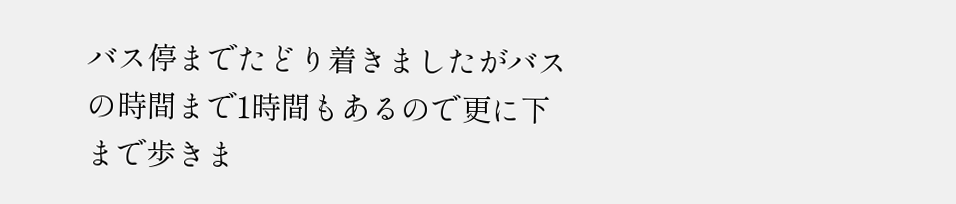バス停までたどり着きましたがバスの時間まで1時間もあるので更に下まで歩きま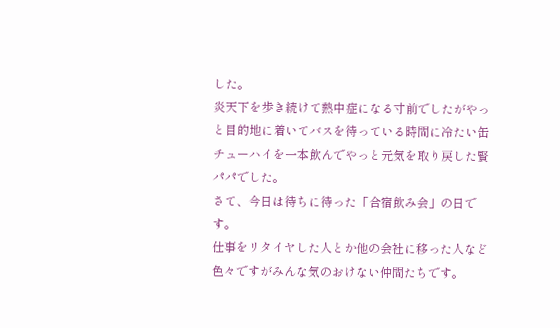した。
炎天下を歩き続けて熱中症になる寸前でしたがやっと目的地に着いてバスを待っている時間に冷たい缶チューハイを一本飲んでやっと元気を取り戻した賢パパでした。
さて、今日は待ちに待った「合宿飲み会」の日です。
仕事をリタイヤした人とか他の会社に移った人など色々ですがみんな気のおけない仲間たちです。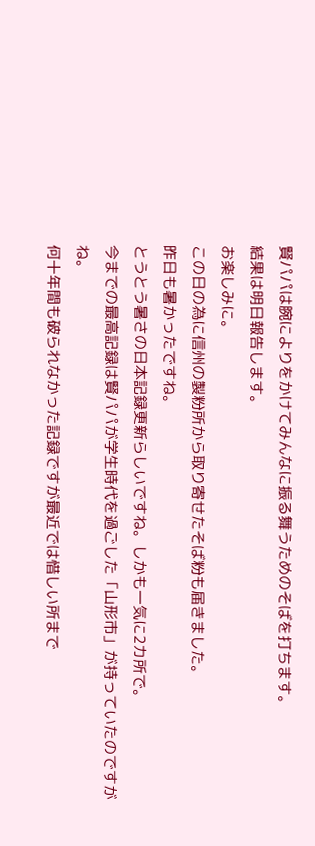賢パパは腕によりをかけてみんなに振る舞うためのそばを打ちます。
結果は明日報告します。
お楽しみに。
この日の為に信州の製粉所から取り寄せたそば粉も届きました。
昨日も暑かったですね。
とうとう暑さの日本記録更新らしいですね。しかも一気に2カ所で。
今までの最高記録は賢パパが学生時代を過ごした「山形市」が持っていたのですがね。
何十年間も破られなかった記録ですが最近では惜しい所まで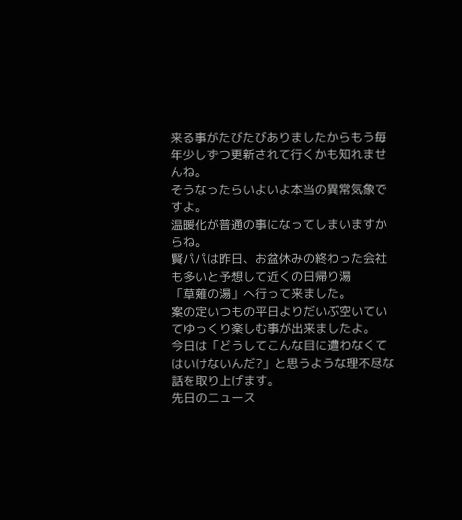来る事がたびたびありましたからもう毎年少しずつ更新されて行くかも知れませんね。
そうなったらいよいよ本当の異常気象ですよ。
温暖化が普通の事になってしまいますからね。
賢パパは昨日、お盆休みの終わった会社も多いと予想して近くの日帰り湯
「草薙の湯」へ行って来ました。
案の定いつもの平日よりだいぶ空いていてゆっくり楽しむ事が出来ましたよ。
今日は「どうしてこんな目に遭わなくてはいけないんだ?」と思うような理不尽な話を取り上げます。
先日のニュース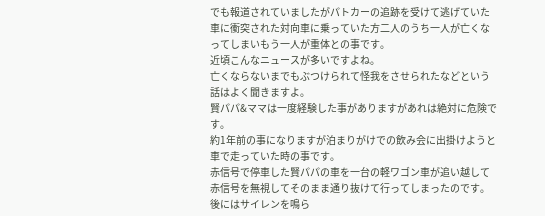でも報道されていましたがパトカーの追跡を受けて逃げていた車に衝突された対向車に乗っていた方二人のうち一人が亡くなってしまいもう一人が重体との事です。
近頃こんなニュースが多いですよね。
亡くならないまでもぶつけられて怪我をさせられたなどという話はよく聞きますよ。
賢パパ&ママは一度経験した事がありますがあれは絶対に危険です。
約1年前の事になりますが泊まりがけでの飲み会に出掛けようと車で走っていた時の事です。
赤信号で停車した賢パパの車を一台の軽ワゴン車が追い越して赤信号を無視してそのまま通り抜けて行ってしまったのです。
後にはサイレンを鳴ら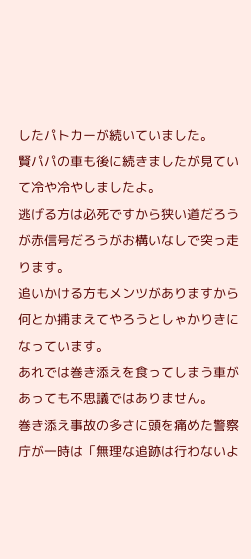したパトカーが続いていました。
賢パパの車も後に続きましたが見ていて冷や冷やしましたよ。
逃げる方は必死ですから狭い道だろうが赤信号だろうがお構いなしで突っ走ります。
追いかける方もメンツがありますから何とか捕まえてやろうとしゃかりきになっています。
あれでは巻き添えを食ってしまう車があっても不思議ではありません。
巻き添え事故の多さに頭を痛めた警察庁が一時は「無理な追跡は行わないよ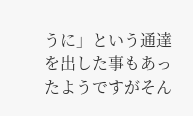うに」という通達を出した事もあったようですがそん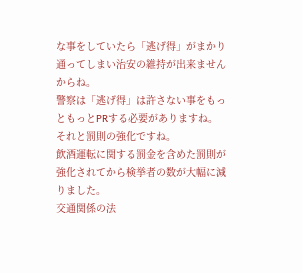な事をしていたら「逃げ得」がまかり通ってしまい治安の維持が出来ませんからね。
警察は「逃げ得」は許さない事をもっともっとPRする必要がありますね。
それと罰則の強化ですね。
飲酒運転に関する罰金を含めた罰則が強化されてから検挙者の数が大幅に減りました。
交通関係の法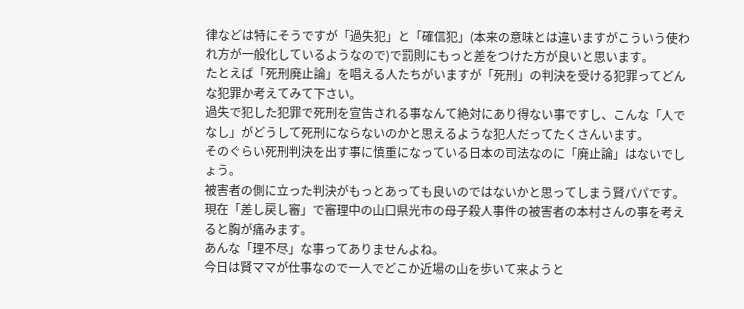律などは特にそうですが「過失犯」と「確信犯」(本来の意味とは違いますがこういう使われ方が一般化しているようなので)で罰則にもっと差をつけた方が良いと思います。
たとえば「死刑廃止論」を唱える人たちがいますが「死刑」の判決を受ける犯罪ってどんな犯罪か考えてみて下さい。
過失で犯した犯罪で死刑を宣告される事なんて絶対にあり得ない事ですし、こんな「人でなし」がどうして死刑にならないのかと思えるような犯人だってたくさんいます。
そのぐらい死刑判決を出す事に慎重になっている日本の司法なのに「廃止論」はないでしょう。
被害者の側に立った判決がもっとあっても良いのではないかと思ってしまう賢パパです。
現在「差し戻し審」で審理中の山口県光市の母子殺人事件の被害者の本村さんの事を考えると胸が痛みます。
あんな「理不尽」な事ってありませんよね。
今日は賢ママが仕事なので一人でどこか近場の山を歩いて来ようと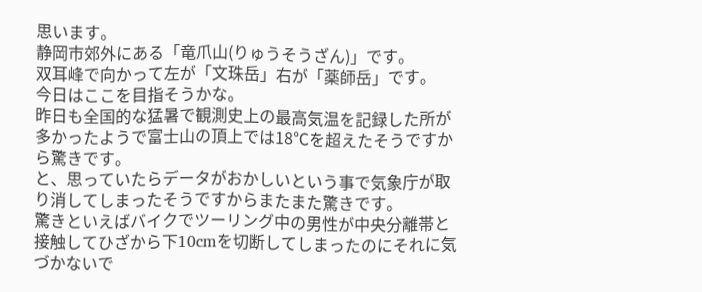思います。
静岡市郊外にある「竜爪山(りゅうそうざん)」です。
双耳峰で向かって左が「文珠岳」右が「薬師岳」です。
今日はここを目指そうかな。
昨日も全国的な猛暑で観測史上の最高気温を記録した所が多かったようで富士山の頂上では18℃を超えたそうですから驚きです。
と、思っていたらデータがおかしいという事で気象庁が取り消してしまったそうですからまたまた驚きです。
驚きといえばバイクでツーリング中の男性が中央分離帯と接触してひざから下10cmを切断してしまったのにそれに気づかないで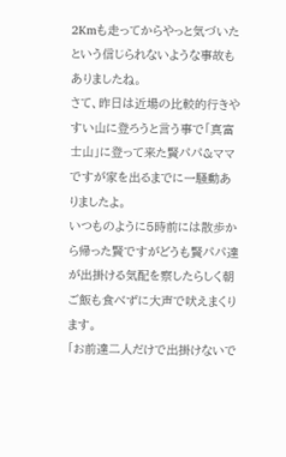2Kmも走ってからやっと気づいたという信じられないような事故もありましたね。
さて、昨日は近場の比較的行きやすい山に登ろうと言う事で「真富士山」に登って来た賢パパ&ママですが家を出るまでに一騒動ありましたよ。
いつものように5時前には散歩から帰った賢ですがどうも賢パパ達が出掛ける気配を察したらしく朝ご飯も食べずに大声で吠えまくります。
「お前達二人だけで出掛けないで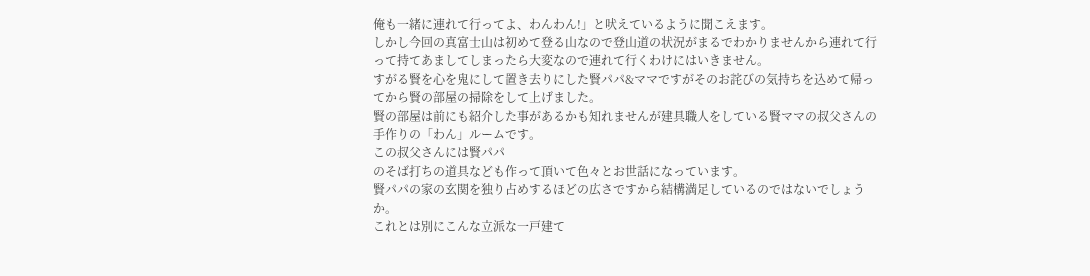俺も一緒に連れて行ってよ、わんわん!」と吠えているように聞こえます。
しかし今回の真富士山は初めて登る山なので登山道の状況がまるでわかりませんから連れて行って持てあましてしまったら大変なので連れて行くわけにはいきません。
すがる賢を心を鬼にして置き去りにした賢パパ&ママですがそのお詫びの気持ちを込めて帰ってから賢の部屋の掃除をして上げました。
賢の部屋は前にも紹介した事があるかも知れませんが建具職人をしている賢ママの叔父さんの手作りの「わん」ルームです。
この叔父さんには賢パパ
のそば打ちの道具なども作って頂いて色々とお世話になっています。
賢パパの家の玄関を独り占めするほどの広さですから結構満足しているのではないでしょうか。
これとは別にこんな立派な一戸建て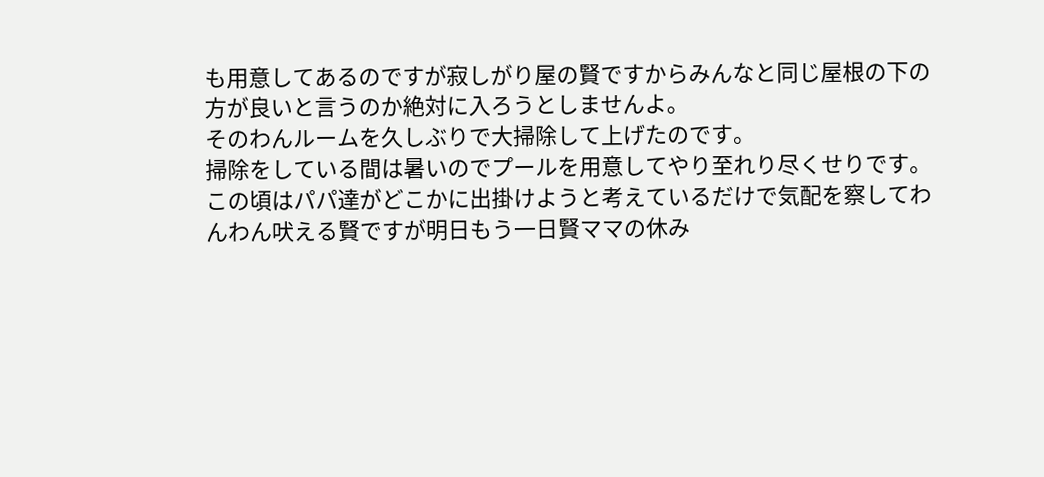も用意してあるのですが寂しがり屋の賢ですからみんなと同じ屋根の下の方が良いと言うのか絶対に入ろうとしませんよ。
そのわんルームを久しぶりで大掃除して上げたのです。
掃除をしている間は暑いのでプールを用意してやり至れり尽くせりです。
この頃はパパ達がどこかに出掛けようと考えているだけで気配を察してわんわん吠える賢ですが明日もう一日賢ママの休み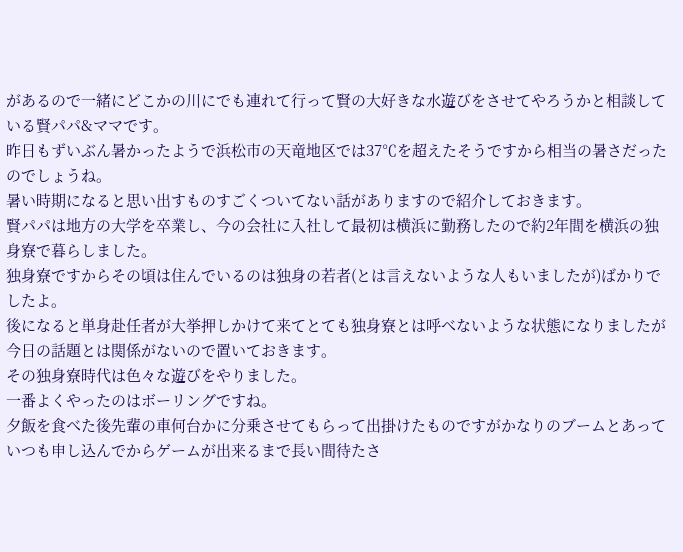があるので一緒にどこかの川にでも連れて行って賢の大好きな水遊びをさせてやろうかと相談している賢パパ&ママです。
昨日もずいぶん暑かったようで浜松市の天竜地区では37℃を超えたそうですから相当の暑さだったのでしょうね。
暑い時期になると思い出すものすごくついてない話がありますので紹介しておきます。
賢パパは地方の大学を卒業し、今の会社に入社して最初は横浜に勤務したので約2年間を横浜の独身寮で暮らしました。
独身寮ですからその頃は住んでいるのは独身の若者(とは言えないような人もいましたが)ばかりでしたよ。
後になると単身赴任者が大挙押しかけて来てとても独身寮とは呼べないような状態になりましたが今日の話題とは関係がないので置いておきます。
その独身寮時代は色々な遊びをやりました。
一番よくやったのはボーリングですね。
夕飯を食べた後先輩の車何台かに分乗させてもらって出掛けたものですがかなりのブームとあっていつも申し込んでからゲームが出来るまで長い間待たさ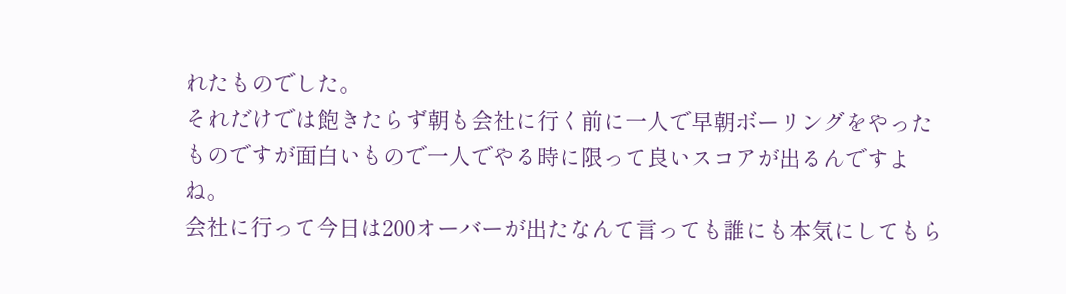れたものでした。
それだけでは飽きたらず朝も会社に行く前に一人で早朝ボーリングをやったものですが面白いもので一人でやる時に限って良いスコアが出るんですよね。
会社に行って今日は200オーバーが出たなんて言っても誰にも本気にしてもら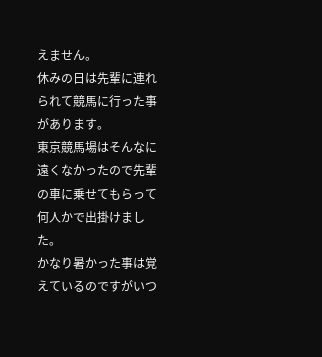えません。
休みの日は先輩に連れられて競馬に行った事があります。
東京競馬場はそんなに遠くなかったので先輩の車に乗せてもらって何人かで出掛けました。
かなり暑かった事は覚えているのですがいつ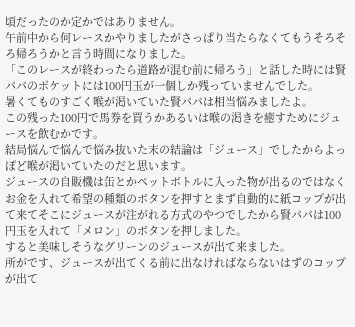頃だったのか定かではありません。
午前中から何レースかやりましたがさっぱり当たらなくてもうそろそろ帰ろうかと言う時間になりました。
「このレースが終わったら道路が混む前に帰ろう」と話した時には賢パパのポケットには100円玉が一個しか残っていませんでした。
暑くてものすごく喉が渇いていた賢パパは相当悩みましたよ。
この残った100円で馬券を買うかあるいは喉の渇きを癒すためにジュースを飲むかです。
結局悩んで悩んで悩み抜いた末の結論は「ジュース」でしたからよっぽど喉が渇いていたのだと思います。
ジュースの自販機は缶とかペットボトルに入った物が出るのではなくお金を入れて希望の種類のボタンを押すとまず自動的に紙コップが出て来てそこにジュースが注がれる方式のやつでしたから賢パパは100円玉を入れて「メロン」のボタンを押しました。
すると美味しそうなグリーンのジュースが出て来ました。
所がです、ジュースが出てくる前に出なければならないはずのコップが出て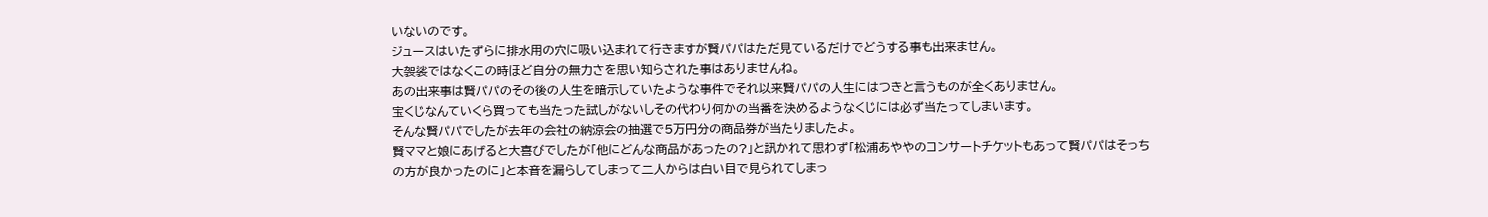いないのです。
ジュースはいたずらに排水用の穴に吸い込まれて行きますが賢パパはただ見ているだけでどうする事も出来ません。
大袈裟ではなくこの時ほど自分の無力さを思い知らされた事はありませんね。
あの出来事は賢パパのその後の人生を暗示していたような事件でそれ以来賢パパの人生にはつきと言うものが全くありません。
宝くじなんていくら買っても当たった試しがないしその代わり何かの当番を決めるようなくじには必ず当たってしまいます。
そんな賢パパでしたが去年の会社の納涼会の抽選で5万円分の商品券が当たりましたよ。
賢ママと娘にあげると大喜びでしたが「他にどんな商品があったの?」と訊かれて思わず「松浦あややのコンサートチケットもあって賢パパはそっちの方が良かったのに」と本音を漏らしてしまって二人からは白い目で見られてしまっ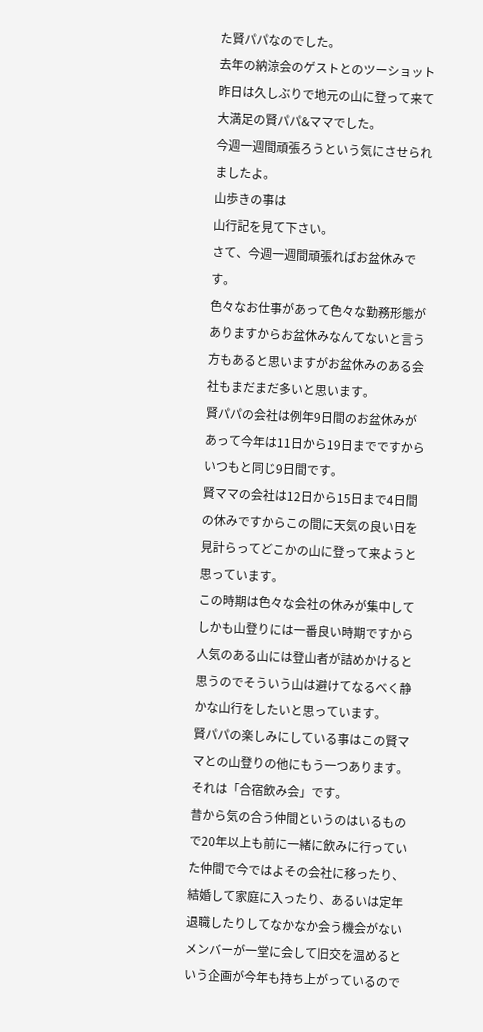た賢パパなのでした。
去年の納涼会のゲストとのツーショット
昨日は久しぶりで地元の山に登って来て大満足の賢パパ&ママでした。
今週一週間頑張ろうという気にさせられましたよ。
山歩きの事は
山行記を見て下さい。
さて、今週一週間頑張ればお盆休みです。
色々なお仕事があって色々な勤務形態がありますからお盆休みなんてないと言う方もあると思いますがお盆休みのある会社もまだまだ多いと思います。
賢パパの会社は例年9日間のお盆休みがあって今年は11日から19日までですからいつもと同じ9日間です。
賢ママの会社は12日から15日まで4日間の休みですからこの間に天気の良い日を見計らってどこかの山に登って来ようと思っています。
この時期は色々な会社の休みが集中してしかも山登りには一番良い時期ですから人気のある山には登山者が詰めかけると思うのでそういう山は避けてなるべく静かな山行をしたいと思っています。
賢パパの楽しみにしている事はこの賢ママとの山登りの他にもう一つあります。
それは「合宿飲み会」です。
昔から気の合う仲間というのはいるもので20年以上も前に一緒に飲みに行っていた仲間で今ではよその会社に移ったり、結婚して家庭に入ったり、あるいは定年退職したりしてなかなか会う機会がないメンバーが一堂に会して旧交を温めるという企画が今年も持ち上がっているので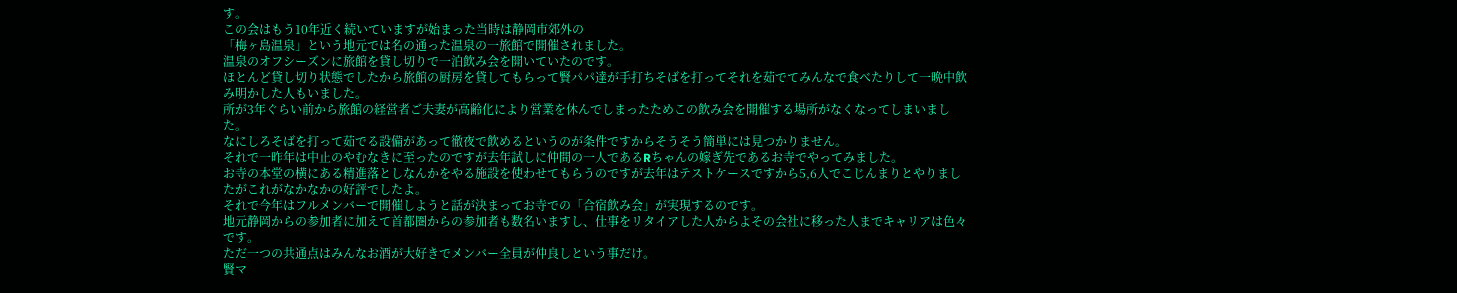す。
この会はもう10年近く続いていますが始まった当時は静岡市郊外の
「梅ヶ島温泉」という地元では名の通った温泉の一旅館で開催されました。
温泉のオフシーズンに旅館を貸し切りで一泊飲み会を開いていたのです。
ほとんど貸し切り状態でしたから旅館の厨房を貸してもらって賢パパ達が手打ちそばを打ってそれを茹でてみんなで食べたりして一晩中飲み明かした人もいました。
所が3年ぐらい前から旅館の経営者ご夫妻が高齢化により営業を休んでしまったためこの飲み会を開催する場所がなくなってしまいました。
なにしろそばを打って茹でる設備があって徹夜で飲めるというのが条件ですからそうそう簡単には見つかりません。
それで一昨年は中止のやむなきに至ったのですが去年試しに仲間の一人であるRちゃんの嫁ぎ先であるお寺でやってみました。
お寺の本堂の横にある精進落としなんかをやる施設を使わせてもらうのですが去年はテストケースですから5,6人でこじんまりとやりましたがこれがなかなかの好評でしたよ。
それで今年はフルメンバーで開催しようと話が決まってお寺での「合宿飲み会」が実現するのです。
地元静岡からの参加者に加えて首都圏からの参加者も数名いますし、仕事をリタイアした人からよその会社に移った人までキャリアは色々です。
ただ一つの共通点はみんなお酒が大好きでメンバー全員が仲良しという事だけ。
賢マ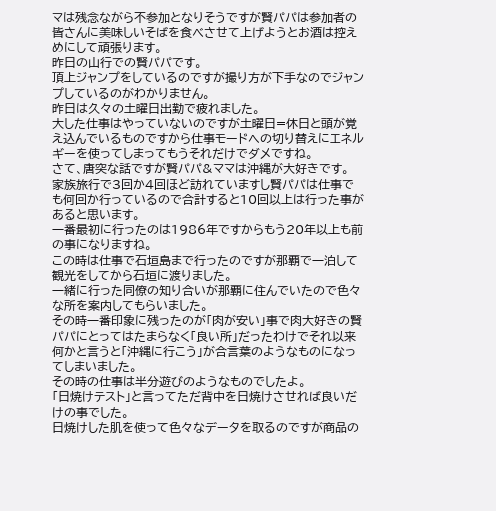マは残念ながら不参加となりそうですが賢パパは参加者の皆さんに美味しいそばを食べさせて上げようとお酒は控えめにして頑張ります。
昨日の山行での賢パパです。
頂上ジャンプをしているのですが撮り方が下手なのでジャンプしているのがわかりません。
昨日は久々の土曜日出勤で疲れました。
大した仕事はやっていないのですが土曜日=休日と頭が覚え込んでいるものですから仕事モードへの切り替えにエネルギーを使ってしまってもうそれだけでダメですね。
さて、唐突な話ですが賢パパ&ママは沖縄が大好きです。
家族旅行で3回か4回ほど訪れていますし賢パパは仕事でも何回か行っているので合計すると10回以上は行った事があると思います。
一番最初に行ったのは1986年ですからもう20年以上も前の事になりますね。
この時は仕事で石垣島まで行ったのですが那覇で一泊して観光をしてから石垣に渡りました。
一緒に行った同僚の知り合いが那覇に住んでいたので色々な所を案内してもらいました。
その時一番印象に残ったのが「肉が安い」事で肉大好きの賢パパにとってはたまらなく「良い所」だったわけでそれ以来何かと言うと「沖縄に行こう」が合言葉のようなものになってしまいました。
その時の仕事は半分遊びのようなものでしたよ。
「日焼けテスト」と言ってただ背中を日焼けさせれば良いだけの事でした。
日焼けした肌を使って色々なデータを取るのですが商品の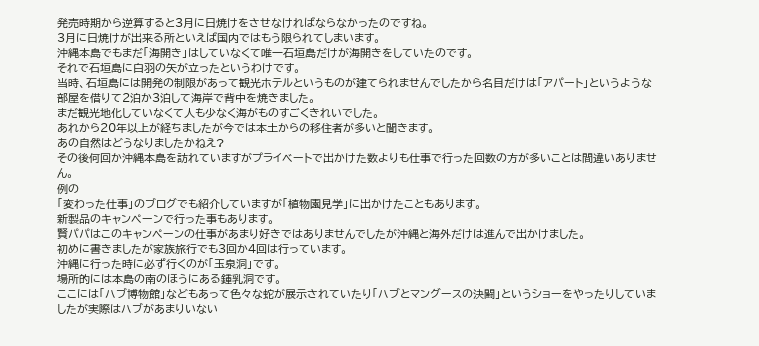発売時期から逆算すると3月に日焼けをさせなければならなかったのですね。
3月に日焼けが出来る所といえば国内ではもう限られてしまいます。
沖縄本島でもまだ「海開き」はしていなくて唯一石垣島だけが海開きをしていたのです。
それで石垣島に白羽の矢が立ったというわけです。
当時、石垣島には開発の制限があって観光ホテルというものが建てられませんでしたから名目だけは「アパート」というような部屋を借りて2泊か3泊して海岸で背中を焼きました。
まだ観光地化していなくて人も少なく海がものすごくきれいでした。
あれから20年以上が経ちましたが今では本土からの移住者が多いと聞きます。
あの自然はどうなりましたかねえ?
その後何回か沖縄本島を訪れていますがプライベートで出かけた数よりも仕事で行った回数の方が多いことは間違いありません。
例の
「変わった仕事」のブログでも紹介していますが「植物園見学」に出かけたこともあります。
新製品のキャンペーンで行った事もあります。
賢パパはこのキャンペーンの仕事があまり好きではありませんでしたが沖縄と海外だけは進んで出かけました。
初めに書きましたが家族旅行でも3回か4回は行っています。
沖縄に行った時に必ず行くのが「玉泉洞」です。
場所的には本島の南のほうにある鍾乳洞です。
ここには「ハブ博物館」などもあって色々な蛇が展示されていたり「ハブとマングースの決闘」というショーをやったりしていましたが実際はハブがあまりいない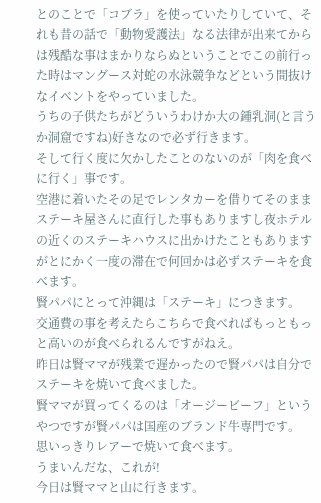とのことで「コブラ」を使っていたりしていて、それも昔の話で「動物愛護法」なる法律が出来てからは残酷な事はまかりならぬということでこの前行った時はマングース対蛇の水泳競争などという間抜けなイベントをやっていました。
うちの子供たちがどういうわけか大の鍾乳洞(と言うか洞窟ですね)好きなので必ず行きます。
そして行く度に欠かしたことのないのが「肉を食べに行く」事です。
空港に着いたその足でレンタカーを借りてそのままステーキ屋さんに直行した事もありますし夜ホテルの近くのステーキハウスに出かけたこともありますがとにかく一度の滞在で何回かは必ずステーキを食べます。
賢パパにとって沖縄は「ステーキ」につきます。
交通費の事を考えたらこちらで食べればもっともっと高いのが食べられるんですがねえ。
昨日は賢ママが残業で遅かったので賢パパは自分でステーキを焼いて食べました。
賢ママが買ってくるのは「オージービーフ」というやつですが賢パパは国産のブランド牛専門です。
思いっきりレアーで焼いて食べます。
うまいんだな、これが!
今日は賢ママと山に行きます。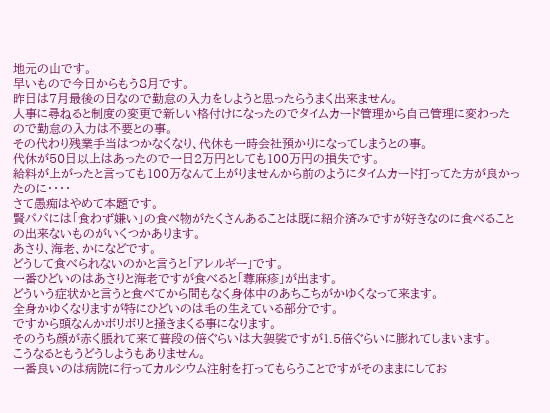地元の山です。
早いもので今日からもう8月です。
昨日は7月最後の日なので勤怠の入力をしようと思ったらうまく出来ません。
人事に尋ねると制度の変更で新しい格付けになったのでタイムカード管理から自己管理に変わったので勤怠の入力は不要との事。
その代わり残業手当はつかなくなり、代休も一時会社預かりになってしまうとの事。
代休が50日以上はあったので一日2万円としても100万円の損失です。
給料が上がったと言っても100万なんて上がりませんから前のようにタイムカード打ってた方が良かったのに・・・・
さて愚痴はやめて本題です。
賢パパには「食わず嫌い」の食べ物がたくさんあることは既に紹介済みですが好きなのに食べることの出来ないものがいくつかあります。
あさり、海老、かになどです。
どうして食べられないのかと言うと「アレルギー」です。
一番ひどいのはあさりと海老ですが食べると「蕁麻疹」が出ます。
どういう症状かと言うと食べてから間もなく身体中のあちこちがかゆくなって来ます。
全身かゆくなりますが特にひどいのは毛の生えている部分です。
ですから頭なんかボリボリと掻きまくる事になります。
そのうち顔が赤く脹れて来て普段の倍ぐらいは大袈裟ですが1.5倍ぐらいに膨れてしまいます。
こうなるともうどうしようもありません。
一番良いのは病院に行ってカルシウム注射を打ってもらうことですがそのままにしてお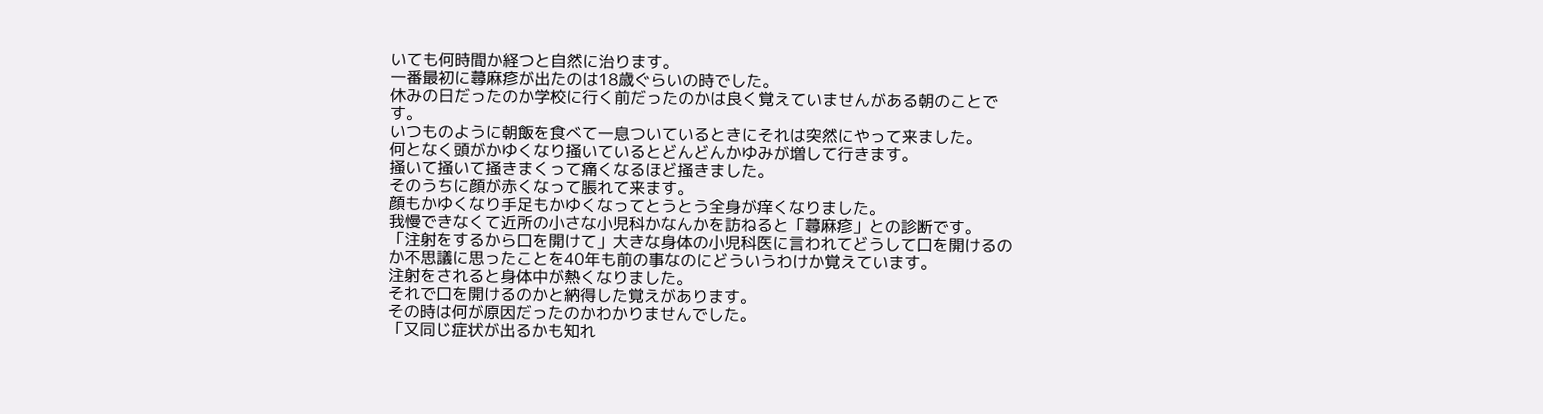いても何時間か経つと自然に治ります。
一番最初に蕁麻疹が出たのは18歳ぐらいの時でした。
休みの日だったのか学校に行く前だったのかは良く覚えていませんがある朝のことです。
いつものように朝飯を食べて一息ついているときにそれは突然にやって来ました。
何となく頭がかゆくなり掻いているとどんどんかゆみが増して行きます。
掻いて掻いて掻きまくって痛くなるほど掻きました。
そのうちに顔が赤くなって脹れて来ます。
顔もかゆくなり手足もかゆくなってとうとう全身が痒くなりました。
我慢できなくて近所の小さな小児科かなんかを訪ねると「蕁麻疹」との診断です。
「注射をするから口を開けて」大きな身体の小児科医に言われてどうして口を開けるのか不思議に思ったことを40年も前の事なのにどういうわけか覚えています。
注射をされると身体中が熱くなりました。
それで口を開けるのかと納得した覚えがあります。
その時は何が原因だったのかわかりませんでした。
「又同じ症状が出るかも知れ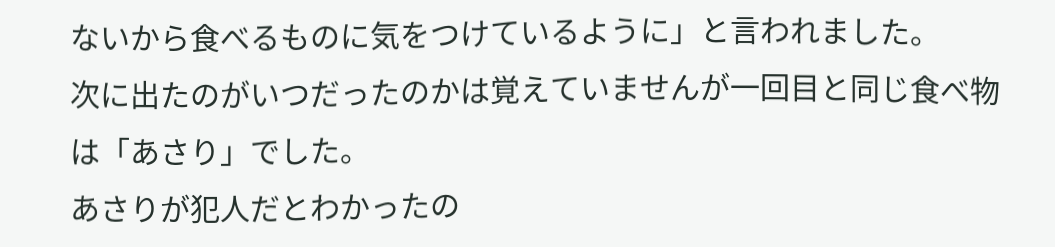ないから食べるものに気をつけているように」と言われました。
次に出たのがいつだったのかは覚えていませんが一回目と同じ食べ物は「あさり」でした。
あさりが犯人だとわかったの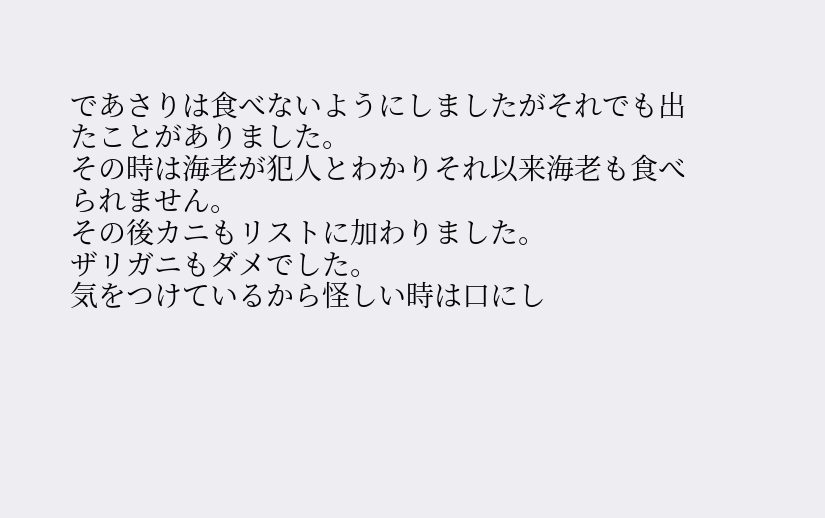であさりは食べないようにしましたがそれでも出たことがありました。
その時は海老が犯人とわかりそれ以来海老も食べられません。
その後カニもリストに加わりました。
ザリガニもダメでした。
気をつけているから怪しい時は口にし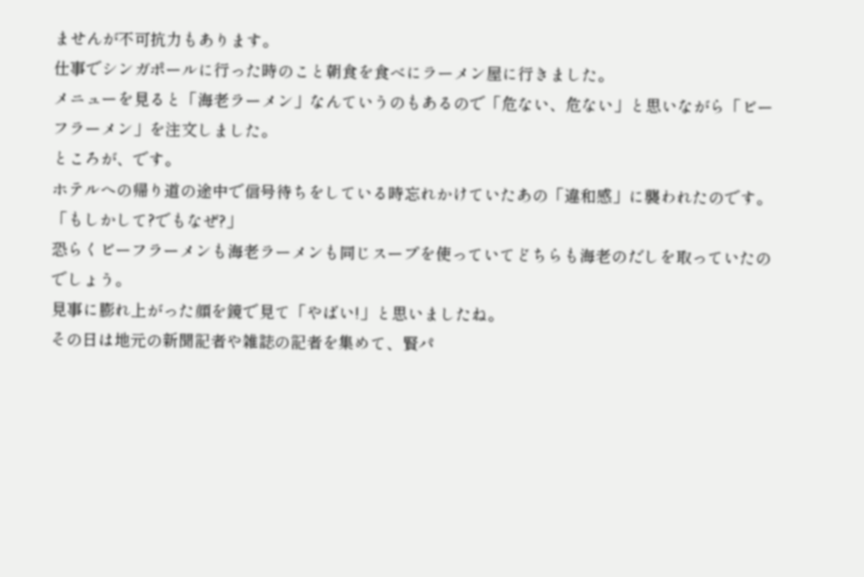ませんが不可抗力もあります。
仕事でシンガポールに行った時のこと朝食を食べにラーメン屋に行きました。
メニューを見ると「海老ラーメン」なんていうのもあるので「危ない、危ない」と思いながら「ビーフラーメン」を注文しました。
ところが、です。
ホテルへの帰り道の途中で信号待ちをしている時忘れかけていたあの「違和感」に襲われたのです。
「もしかして?でもなぜ?」
恐らくビーフラーメンも海老ラーメンも同じスープを使っていてどちらも海老のだしを取っていたのでしょう。
見事に膨れ上がった顔を鏡で見て「やばい!」と思いましたね。
その日は地元の新聞記者や雑誌の記者を集めて、賢パ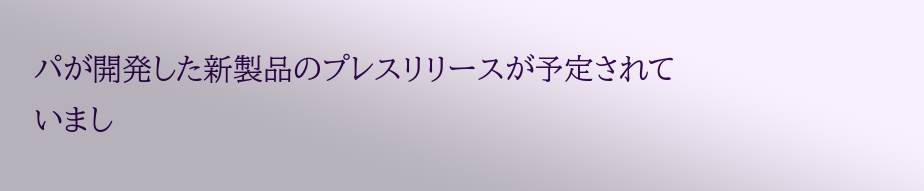パが開発した新製品のプレスリリースが予定されていまし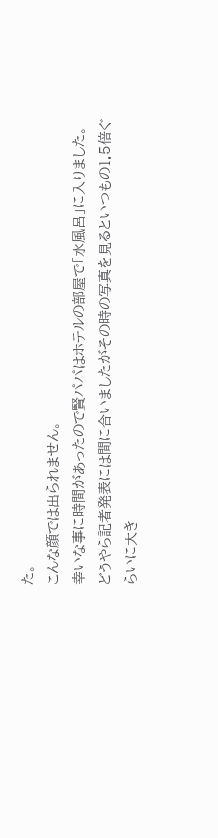た。
こんな顔では出られません。
幸いな事に時間があったので賢パパはホテルの部屋で「水風呂」に入りました。
どうやら記者発表には間に合いましたがその時の写真を見るといつもの1.5倍ぐらいに大き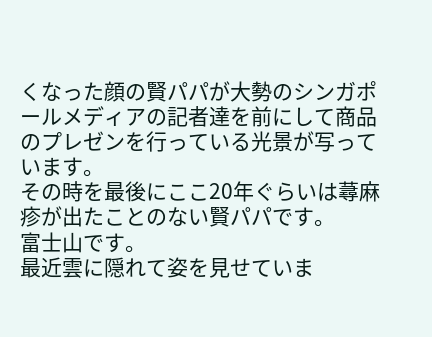くなった顔の賢パパが大勢のシンガポールメディアの記者達を前にして商品のプレゼンを行っている光景が写っています。
その時を最後にここ20年ぐらいは蕁麻疹が出たことのない賢パパです。
富士山です。
最近雲に隠れて姿を見せていま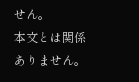せん。
本文とは関係ありません。